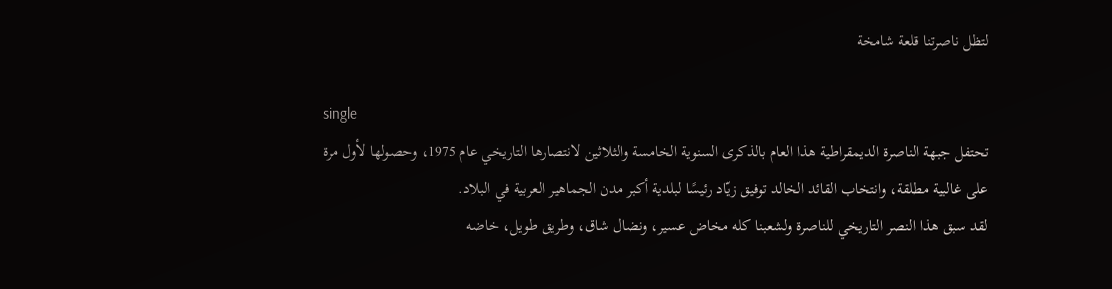لتظل ناصرتنا قلعة شامخة

single
تحتفل جبهة الناصرة الديمقراطية هذا العام بالذكرى السنوية الخامسة والثلاثين لانتصارها التاريخي عام 1975، وحصولها لأول مرة على غالبية مطلقة، وانتخاب القائد الخالد توفيق زيّاد رئيسًا لبلدية أكبر مدن الجماهير العربية في البلاد.
لقد سبق هذا النصر التاريخي للناصرة ولشعبنا كله مخاض عسير، ونضال شاق، وطريق طويل، خاضه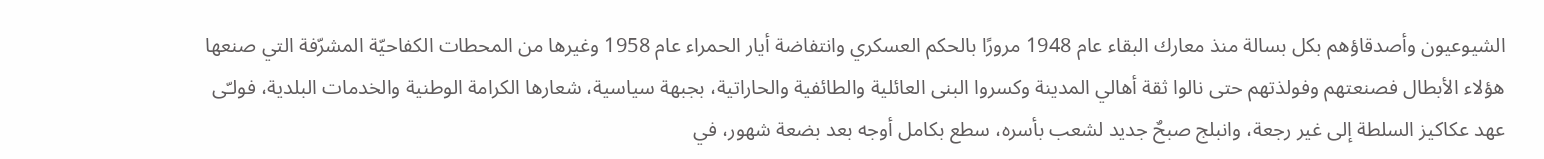الشيوعيون وأصدقاؤهم بكل بسالة منذ معارك البقاء عام 1948 مرورًا بالحكم العسكري وانتفاضة أيار الحمراء عام 1958 وغيرها من المحطات الكفاحيّة المشرّفة التي صنعها هؤلاء الأبطال فصنعتهم وفولذتهم حتى نالوا ثقة أهالي المدينة وكسروا البنى العائلية والطائفية والحاراتية، بجبهة سياسية، شعارها الكرامة الوطنية والخدمات البلدية، فولـّى عهد عكاكيز السلطة إلى غير رجعة، وانبلج صبحٌ جديد لشعب بأسره، سطع بكامل أوجه بعد بضعة شهور، في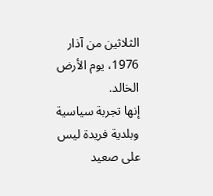الثلاثين من آذار 1976، يوم الأرض الخالد.
إنها تجربة سياسية وبلدية فريدة ليس على صعيد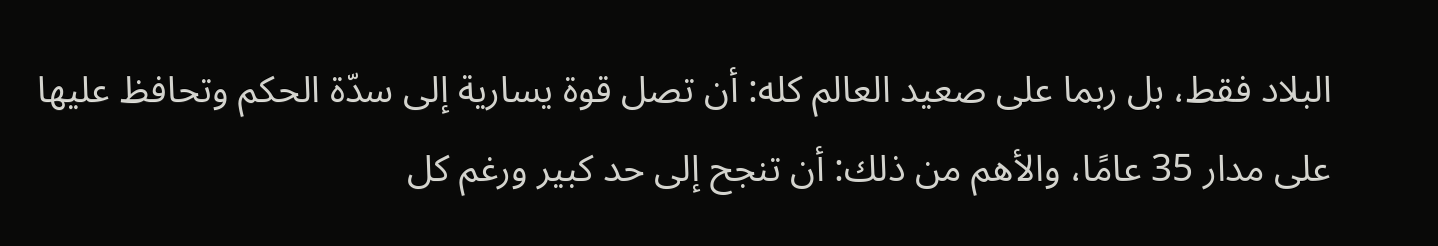البلاد فقط، بل ربما على صعيد العالم كله: أن تصل قوة يسارية إلى سدّة الحكم وتحافظ عليها على مدار 35 عامًا، والأهم من ذلك: أن تنجح إلى حد كبير ورغم كل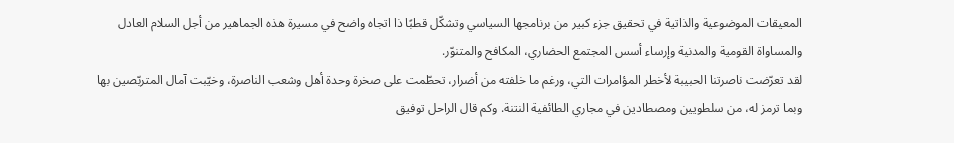المعيقات الموضوعية والذاتية في تحقيق جزء كبير من برنامجها السياسي وتشكّل قطبًا ذا اتجاه واضح في مسيرة هذه الجماهير من أجل السلام العادل والمساواة القومية والمدنية وإرساء أسس المجتمع الحضاري، المكافح والمتنوّر.
لقد تعرّضت ناصرتنا الحبيبة لأخطر المؤامرات التي، ورغم ما خلفته من أضرار، تحطّمت على صخرة وحدة أهل وشعب الناصرة، وخيّبت آمال المتربّصين بها وبما ترمز له، من سلطويين ومصطادين في مجاري الطائفية النتنة. وكم قال الراحل توفيق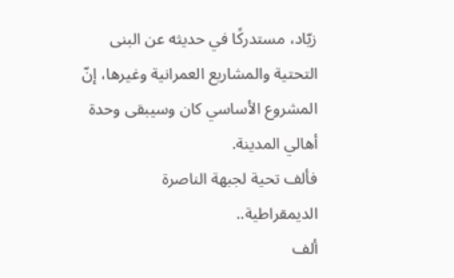زيّاد، مستدركًا في حديثه عن البنى التحتية والمشاريع العمرانية وغيرها، إنّ المشروع الأساسي كان وسيبقى وحدة أهالي المدينة.
فألف تحية لجبهة الناصرة الديمقراطية..
ألف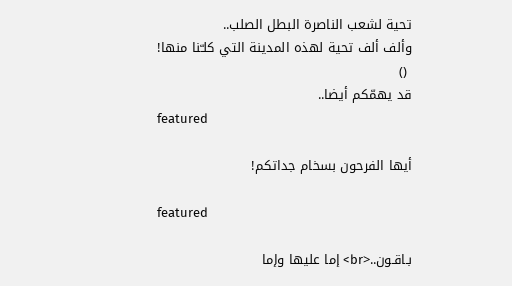تحية لشعب الناصرة البطل الصلب..
وألف ألف تحية لهذه المدينة التي كلـّنا منها!
 ()
قد يهمّكم أيضا..
featured

أيها الفرحون بسخام جداتكم!

featured

بـاقـون..<br> إما عليها وإما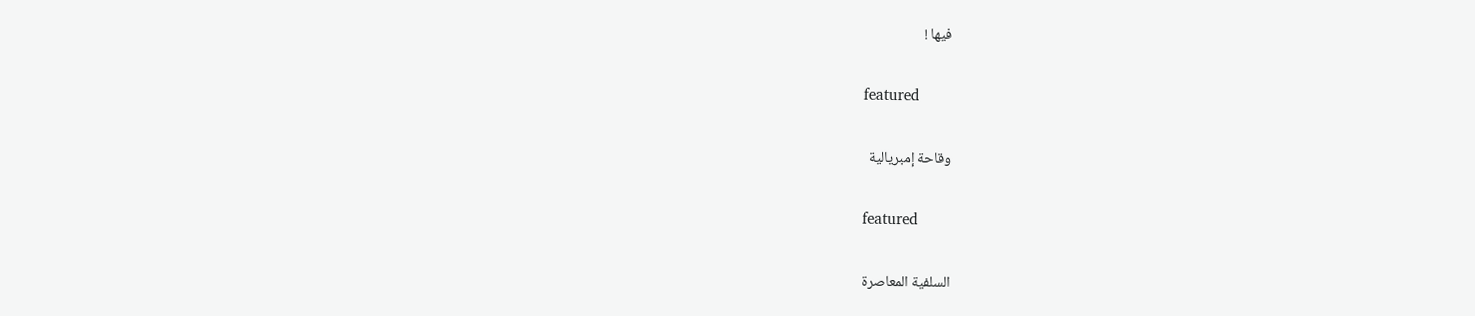فيها !

featured

وقاحة إمبريالية

featured

السلفية المعاصرة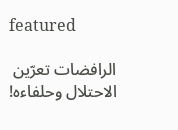featured

الرافضات تعرّين الاحتلال وحلفاءه!